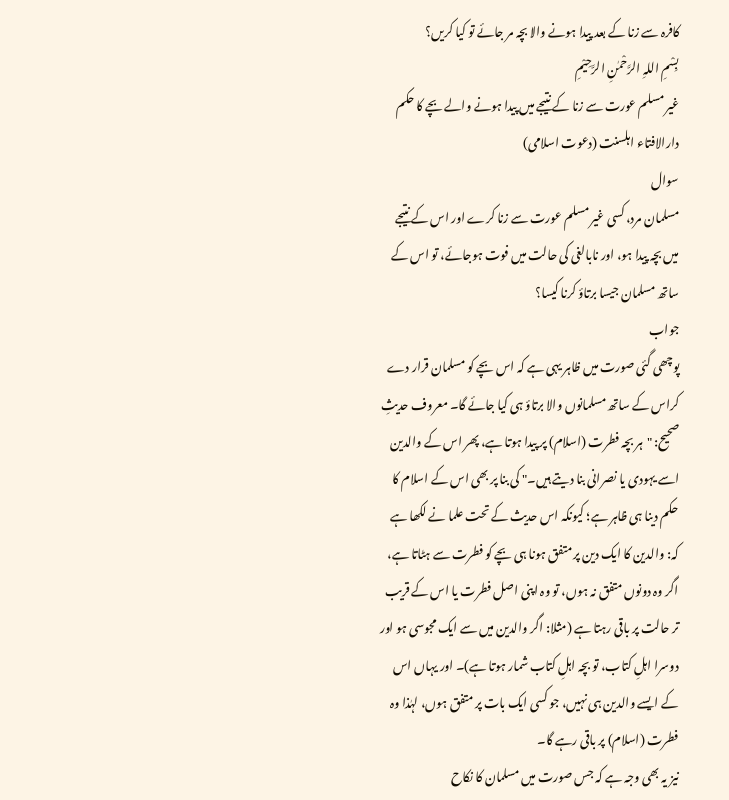کافرہ سے زنا کے بعد پیدا ہونے والا بچہ مر جائے تو کیا کریں؟
بِسْمِ اللہِ الرَّحْمٰنِ الرَّحِيْمِ
غیر مسلم عورت سے زنا کے نتیجے میں پیدا ہونے والے بچے کا حکم
دارالافتاء اہلسنت (دعوت اسلامی)
سوال
مسلمان مرد، کسی غیر مسلم عورت سے زنا کرے اور اس کے نتیجے میں بچہ پیدا ہو، اور نابالغی کی حالت میں فوت ہوجائے، تو اس کے ساتھ مسلمان جیسا برتاؤ کرنا کیسا؟
جواب
پوچھی گئی صورت میں ظاہر یہی ہے کہ اس بچے کو مسلمان قرار دے کراس کے ساتھ مسلمانوں والا برتاؤ ہی کیا جائے گا۔ معروف حدیثِ صحیح: "ہر بچہ فطرت (اسلام) پر پیدا ہوتا ہے، پھر اس کے والدین اسے یہودی یا نصرانی بنا دیتے ہیں۔" کی بنا پر بھی اس کے اسلام کا حکم دینا ہی ظاہر ہے؛ کیونکہ اس حدیث کے تحت علما نے لکھا ہے کہ: والدین کا ایک دین پر متفق ہونا ہی بچے کو فطرت سے ہٹاتا ہے، اگر وہ دونوں متفق نہ ہوں، تو وہ اپنی اصل فطرت یا اس کے قریب تر حالت پر باقی رہتا ہے (مثلا: اگر والدین میں سے ایک مجوسی ہو اور دوسرا اہلِ کتاب، تو بچہ اہلِ کتاب شمار ہوتا ہے)۔ اور یہاں اس کے ایسے والدین ہی نہیں، جو کسی ایک بات پر متفق ہوں، لہٰذا وہ فطرت (اسلام) پر باقی رہے گا۔
نیز یہ بھی وجہ ہے کہ جس صورت میں مسلمان کا نکاح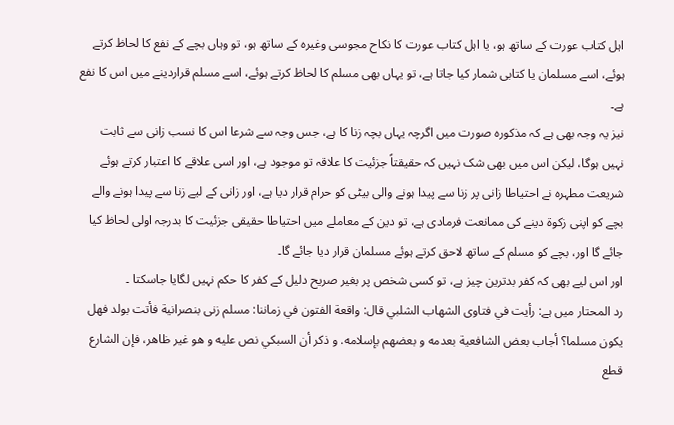اہل کتاب عورت کے ساتھ ہو، یا اہل کتاب عورت کا نکاح مجوسی وغیرہ کے ساتھ ہو، تو وہاں بچے کے نفع کا لحاظ کرتے ہوئے، اسے مسلمان یا کتابی شمار کیا جاتا ہے، تو یہاں بھی مسلم کا لحاظ کرتے ہوئے، اسے مسلم قراردینے میں اس کا نفع ہے۔
نیز یہ وجہ بھی ہے کہ مذکورہ صورت میں اگرچہ یہاں بچہ زنا کا ہے، جس وجہ سے شرعا اس کا نسب زانی سے ثابت نہیں ہوگا، لیکن اس میں بھی شک نہیں کہ حقیقتاً جزئیت کا علاقہ تو موجود ہے، اور اسی علاقے کا اعتبار کرتے ہوئے شریعت مطہرہ نے احتیاطا زانی پر زنا سے پیدا ہونے والی بیٹی کو حرام قرار دیا ہے، اور زانی کے لیے زنا سے پیدا ہونے والے بچے کو اپنی زکوۃ دینے کی ممانعت فرمادی ہے، تو دین کے معاملے میں احتیاطا حقیقی جزئیت کا بدرجہ اولی لحاظ کیا جائے گا اور، بچے کو مسلم کے ساتھ لاحق کرتے ہوئے مسلمان قرار دیا جائے گا۔
اور اس لیے بھی کہ کفر بدترین چیز ہے، تو کسی شخص پر بغیر صریح دلیل کے کفر کا حکم نہیں لگایا جاسکتا ۔
رد المحتار میں ہے: رأيت في فتاوى الشهاب الشلبي قال: واقعة الفتون في زماننا: مسلم زنى بنصرانية فأتت بولد فهل يكون مسلما؟ أجاب بعض الشافعية بعدمه و بعضهم بإسلامه. و ذكر أن السبكي نص عليه و هو غير ظاهر، فإن الشارع قطع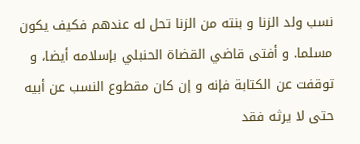نسب ولد الزنا و بنته من الزنا تحل له عندهم فكيف يكون مسلما. و أفتى قاضي القضاة الحنبلي بإسلامه أيضا، و توقفت عن الكتابة فإنه و إن كان مقطوع النسب عن أبيه حتى لا يرثه فقد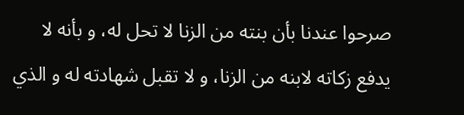صرحوا عندنا بأن بنته من الزنا لا تحل له، و بأنه لا يدفع زكاته لابنه من الزنا، و لا تقبل شهادته له و الذي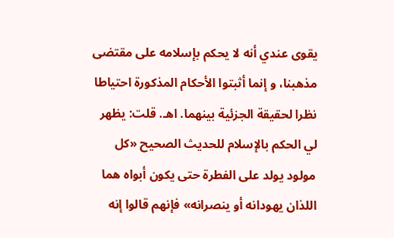يقوى عندي أنه لا يحكم بإسلامه على مقتضى مذهبنا، و إنما أثبتوا الأحكام المذكورة احتياطا نظرا لحقيقة الجزئية بينهما. اهـ. قلت: يظهر لي الحكم بالإسلام للحديث الصحيح «كل مولود يولد على الفطرة حتى يكون أبواه هما اللذان يهودانه أو ينصرانه» فإنهم قالوا إنه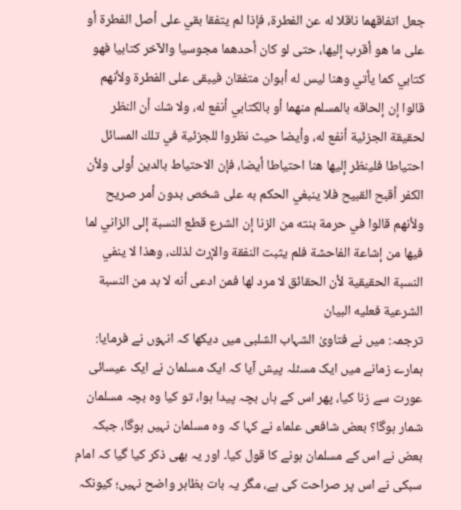جعل اتفاقهما ناقلا له عن الفطرة، فإذا لم يتفقا بقي على أصل الفطرة أو على ما هو أقرب إليها، حتى لو كان أحدهما مجوسيا والآخر كتابيا فهو كتابي كما يأتي وهنا ليس له أبوان متفقان فيبقى على الفطرة ولأنهم قالوا إن إلحاقه بالمسلم منھما أو بالكتابي أنفع له، ولا شك أن النظر لحقيقة الجزئية أنفع له، وأيضا حيث نظروا للجزئية في تلك المسائل احتياطا فلينظر إليها هنا احتياطا أيضا، فإن الاحتياط بالدين أولى ولأن الكفر أقبح القبيح فلا ينبغي الحكم به على شخص بدون أمر صريح ولأنهم قالوا في حرمة بنته من الزنا إن الشرع قطع النسبة إلى الزاني لما فيها من إشاعة الفاحشة فلم يثبت النفقة والإرث لذلك، وهذا لا ينفي النسبة الحقيقية لأن الحقائق لا مرد لها فمن ادعى أنه لا بد من النسبة الشرعية فعليه البيان
ترجمہ: میں نے فتاویٰ الشہاب الشلبی میں دیکھا کہ انہوں نے فرمایا: ہمارے زمانے میں ایک مسئلہ پیش آیا کہ ایک مسلمان نے ایک عیسائی عورت سے زنا کیا، پھر اس کے ہاں بچہ پیدا ہوا، تو کیا وہ بچہ مسلمان شمار ہوگا؟ بعض شافعی علماء نے کہا کہ وہ مسلمان نہیں ہوگا، جبکہ بعض نے اس کے مسلمان ہونے کا قول کیا۔ اور یہ بھی ذکر کیا گیا کہ امام سبکی نے اس پر صراحت کی ہے، مگر یہ بات بظاہر واضح نہیں؛ کیونکہ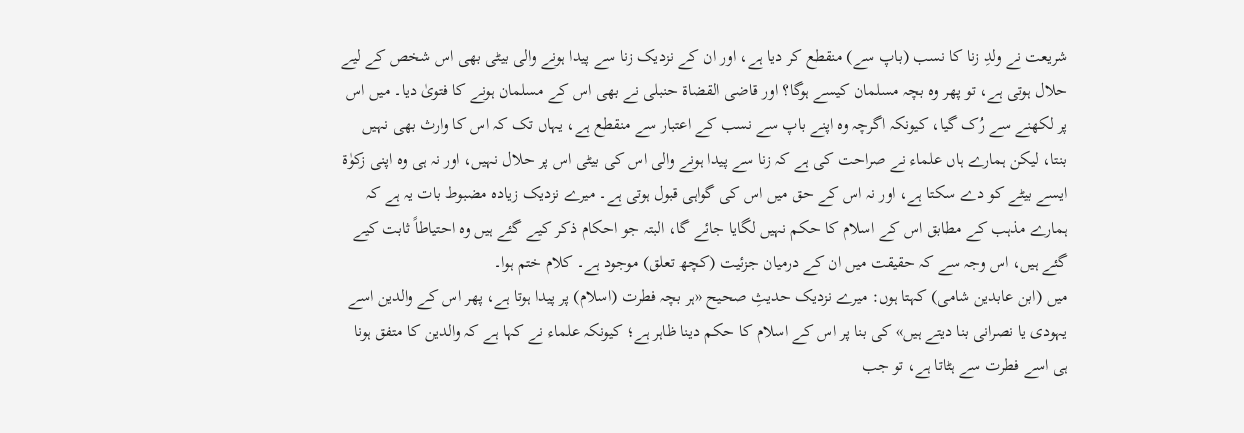شریعت نے ولدِ زنا کا نسب (باپ سے) منقطع کر دیا ہے، اور ان کے نزدیک زنا سے پیدا ہونے والی بیٹی بھی اس شخص کے لیے حلال ہوتی ہے، تو پھر وہ بچہ مسلمان کیسے ہوگا؟ اور قاضی القضاة حنبلی نے بھی اس کے مسلمان ہونے کا فتویٰ دیا۔ میں اس پر لکھنے سے رُک گیا، کیونکہ اگرچہ وہ اپنے باپ سے نسب کے اعتبار سے منقطع ہے، یہاں تک کہ اس کا وارث بھی نہیں بنتا، لیکن ہمارے ہاں علماء نے صراحت کی ہے کہ زنا سے پیدا ہونے والی اس کی بیٹی اس پر حلال نہیں، اور نہ ہی وہ اپنی زکوٰۃ ایسے بیٹے کو دے سکتا ہے، اور نہ اس کے حق میں اس کی گواہی قبول ہوتی ہے۔ میرے نزدیک زیادہ مضبوط بات یہ ہے کہ ہمارے مذہب کے مطابق اس کے اسلام کا حکم نہیں لگایا جائے گا، البتہ جو احکام ذکر کیے گئے ہیں وہ احتیاطاً ثابت کیے گئے ہیں، اس وجہ سے کہ حقیقت میں ان کے درمیان جزئیت (کچھ تعلق) موجود ہے۔ کلام ختم ہوا۔
میں (ابن عابدین شامی) کہتا ہوں: میرے نزدیک حدیثِ صحیح «ہر بچہ فطرت (اسلام) پر پیدا ہوتا ہے، پھر اس کے والدین اسے یہودی یا نصرانی بنا دیتے ہیں» کی بنا پر اس کے اسلام کا حکم دینا ظاہر ہے؛ کیونکہ علماء نے کہا ہے کہ والدین کا متفق ہونا ہی اسے فطرت سے ہٹاتا ہے، تو جب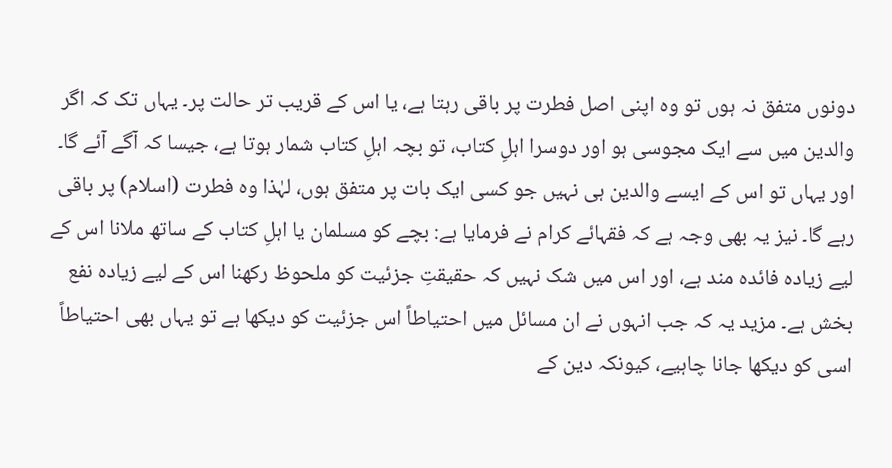دونوں متفق نہ ہوں تو وہ اپنی اصل فطرت پر باقی رہتا ہے، یا اس کے قریب تر حالت پر۔ یہاں تک کہ اگر والدین میں سے ایک مجوسی ہو اور دوسرا اہلِ کتاب، تو بچہ اہلِ کتاب شمار ہوتا ہے، جیسا کہ آگے آئے گا۔ اور یہاں تو اس کے ایسے والدین ہی نہیں جو کسی ایک بات پر متفق ہوں، لہٰذا وہ فطرت (اسلام) پر باقی رہے گا۔ نیز یہ بھی وجہ ہے کہ فقہائے کرام نے فرمایا ہے: بچے کو مسلمان یا اہلِ کتاب کے ساتھ ملانا اس کے لیے زیادہ فائدہ مند ہے، اور اس میں شک نہیں کہ حقیقتِ جزئیت کو ملحوظ رکھنا اس کے لیے زیادہ نفع بخش ہے۔ مزید یہ کہ جب انہوں نے ان مسائل میں احتیاطاً اس جزئیت کو دیکھا ہے تو یہاں بھی احتیاطاً اسی کو دیکھا جانا چاہیے، کیونکہ دین کے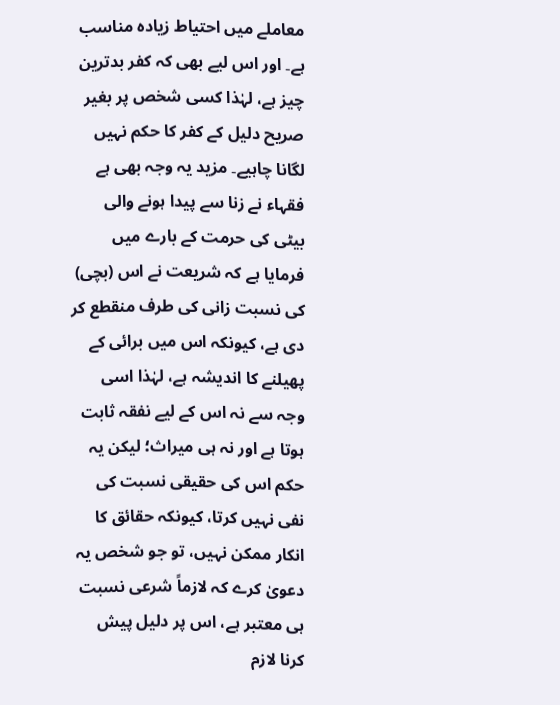معاملے میں احتیاط زیادہ مناسب ہے۔ اور اس لیے بھی کہ کفر بدترین چیز ہے، لہٰذا کسی شخص پر بغیر صریح دلیل کے کفر کا حکم نہیں لگانا چاہیے۔ مزید یہ وجہ بھی ہے فقہاء نے زنا سے پیدا ہونے والی بیٹی کی حرمت کے بارے میں فرمایا ہے کہ شریعت نے اس (بچی) کی نسبت زانی کی طرف منقطع کر دی ہے، کیونکہ اس میں برائی کے پھیلنے کا اندیشہ ہے، لہٰذا اسی وجہ سے نہ اس کے لیے نفقہ ثابت ہوتا ہے اور نہ ہی میراث؛ لیکن یہ حکم اس کی حقیقی نسبت کی نفی نہیں کرتا، کیونکہ حقائق کا انکار ممکن نہیں، تو جو شخص یہ دعویٰ کرے کہ لازماً شرعی نسبت ہی معتبر ہے، اس پر دلیل پیش کرنا لازم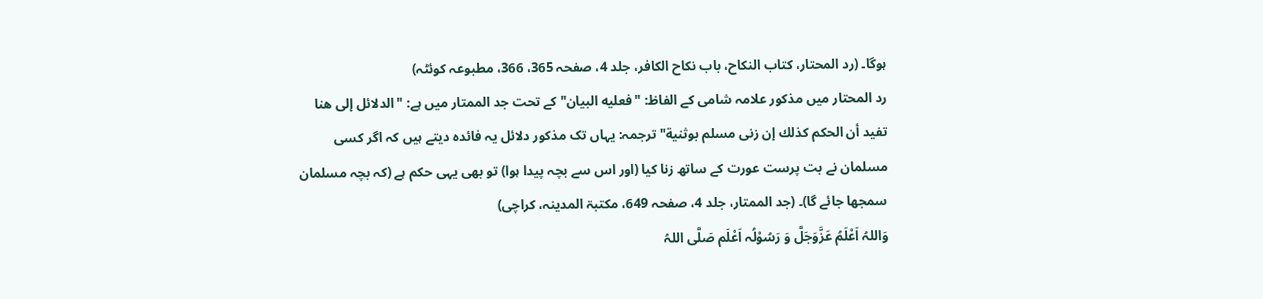ہوگا۔ (رد المحتار، کتاب النکاح، باب نکاح الکافر، جلد 4، صفحہ 365، 366، مطبوعہ کوئٹہ)
رد المحتار میں مذکور علامہ شامی کے الفاظ: "فعليه البیان" کے تحت جد الممتار میں ہے: "الدلائل إلى هنا تفيد أن الحكم كذلك إن زنى مسلم بوثنية" ترجمہ: یہاں تک مذکور دلائل یہ فائدہ دیتے ہیں کہ اگر کسی مسلمان نے بت پرست عورت کے ساتھ زنا کیا (اور اس سے بچہ پیدا ہوا) تو بھی یہی حکم ہے (کہ بچہ مسلمان سمجھا جائے گا)۔ (جد الممتار، جلد 4، صفحہ 649، مکتبۃ المدینہ، کراچی)
وَاللہُ اَعْلَمُ عَزَّوَجَلَّ وَ رَسُوْلُہ اَعْلَم صَلَّی اللہُ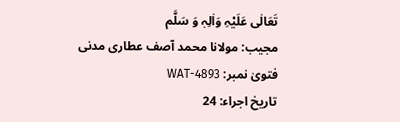تَعَالٰی عَلَیْہِ وَاٰلِہٖ وَ سَلَّم
مجیب: مولانا محمد آصف عطاری مدنی
فتویٰ نمبر: WAT-4893
تاریخ اجراء: 24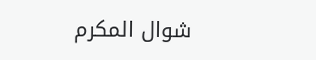شوال المکرم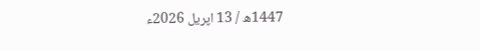1447ھ / 13 اپریل 2026ء